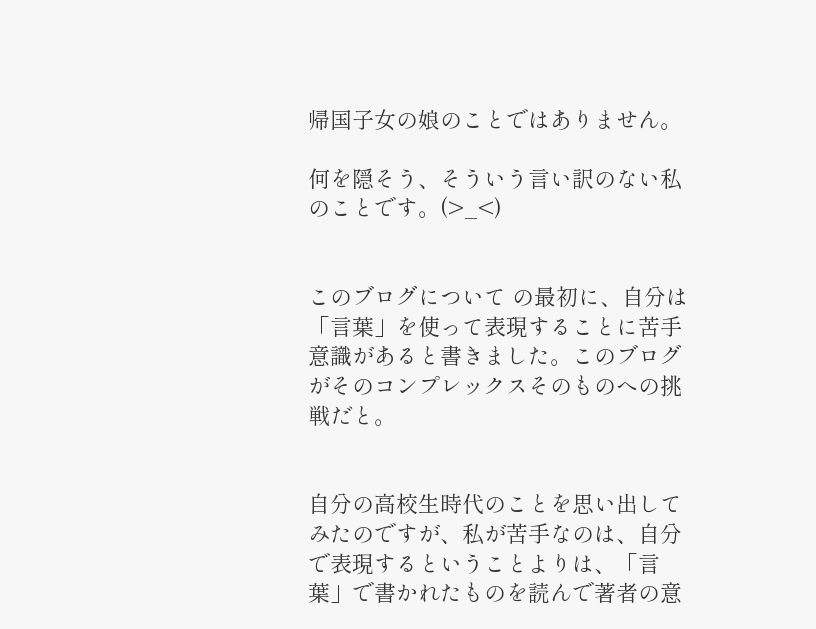帰国子女の娘のことではありません。

何を隠そう、そういう言い訳のない私のことです。(>_<)


このブログについて の最初に、自分は「言葉」を使って表現することに苦手意識があると書きました。このブログがそのコンプレックスそのものへの挑戦だと。


自分の高校生時代のことを思い出してみたのですが、私が苦手なのは、自分で表現するということよりは、「言葉」で書かれたものを読んで著者の意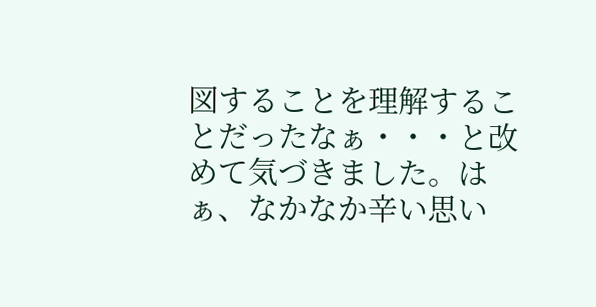図することを理解することだったなぁ・・・と改めて気づきました。はぁ、なかなか辛い思い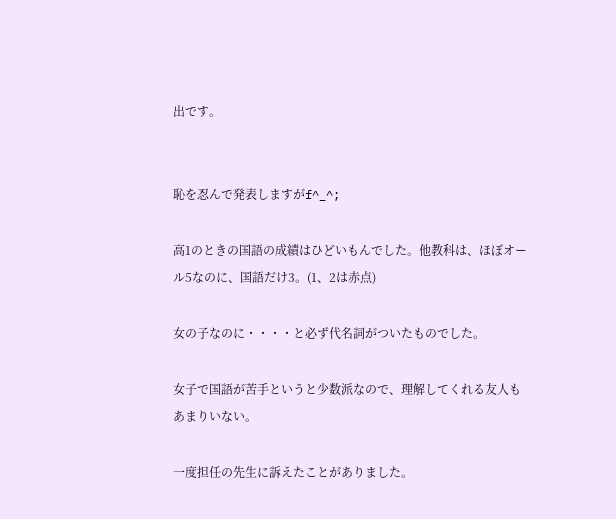出です。


恥を忍んで発表しますがf^_^;

高1のときの国語の成績はひどいもんでした。他教科は、ほぼオール5なのに、国語だけ3。(1、2は赤点)

女の子なのに・・・・と必ず代名詞がついたものでした。

女子で国語が苦手というと少数派なので、理解してくれる友人もあまりいない。

一度担任の先生に訴えたことがありました。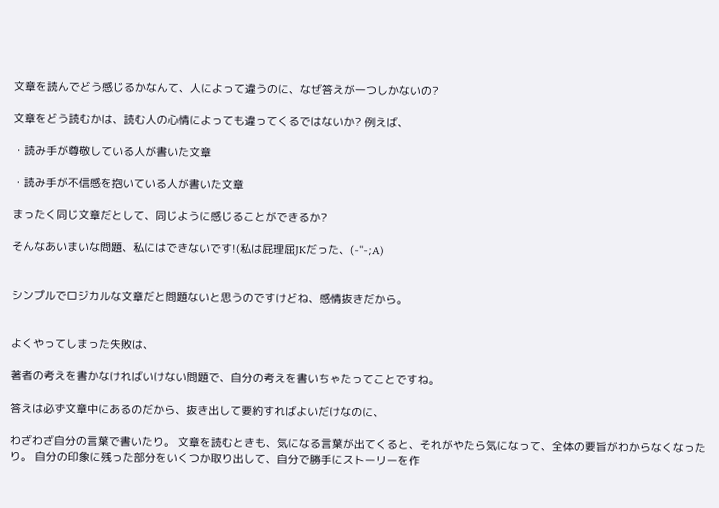文章を読んでどう感じるかなんて、人によって違うのに、なぜ答えが一つしかないの?

文章をどう読むかは、読む人の心情によっても違ってくるではないか? 例えば、

・読み手が尊敬している人が書いた文章

・読み手が不信感を抱いている人が書いた文章

まったく同じ文章だとして、同じように感じることができるか?

そんなあいまいな問題、私にはできないです!(私は屁理屈JKだった、(-"-;A)


シンプルでロジカルな文章だと問題ないと思うのですけどね、感情抜きだから。


よくやってしまった失敗は、

著者の考えを書かなければいけない問題で、自分の考えを書いちゃたってことですね。

答えは必ず文章中にあるのだから、抜き出して要約すればよいだけなのに、

わざわざ自分の言葉で書いたり。 文章を読むときも、気になる言葉が出てくると、それがやたら気になって、全体の要旨がわからなくなったり。 自分の印象に残った部分をいくつか取り出して、自分で勝手にストーリーを作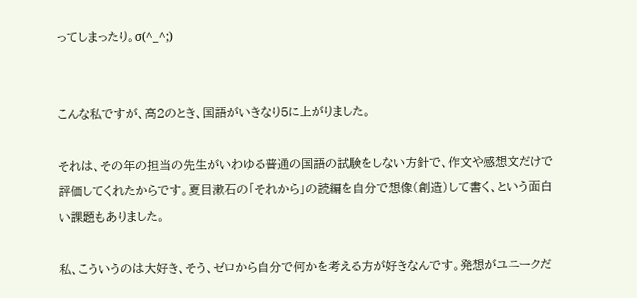ってしまったり。σ(^_^;)


こんな私ですが、高2のとき、国語がいきなり5に上がりました。

それは、その年の担当の先生がいわゆる普通の国語の試験をしない方針で、作文や感想文だけで評価してくれたからです。夏目漱石の「それから」の読編を自分で想像(創造)して書く、という面白い課題もありました。

私、こういうのは大好き、そう、ゼロから自分で何かを考える方が好きなんです。発想がユニークだ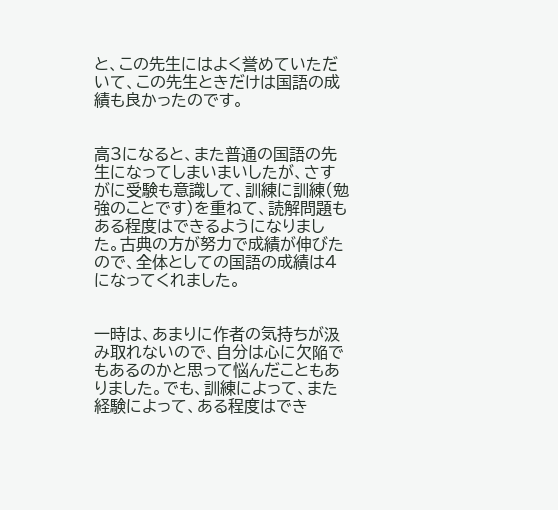と、この先生にはよく誉めていただいて、この先生ときだけは国語の成績も良かったのです。


高3になると、また普通の国語の先生になってしまいまいしたが、さすがに受験も意識して、訓練に訓練(勉強のことです)を重ねて、読解問題もある程度はできるようになりました。古典の方が努力で成績が伸びたので、全体としての国語の成績は4になってくれました。


一時は、あまりに作者の気持ちが汲み取れないので、自分は心に欠陥でもあるのかと思って悩んだこともありました。でも、訓練によって、また経験によって、ある程度はでき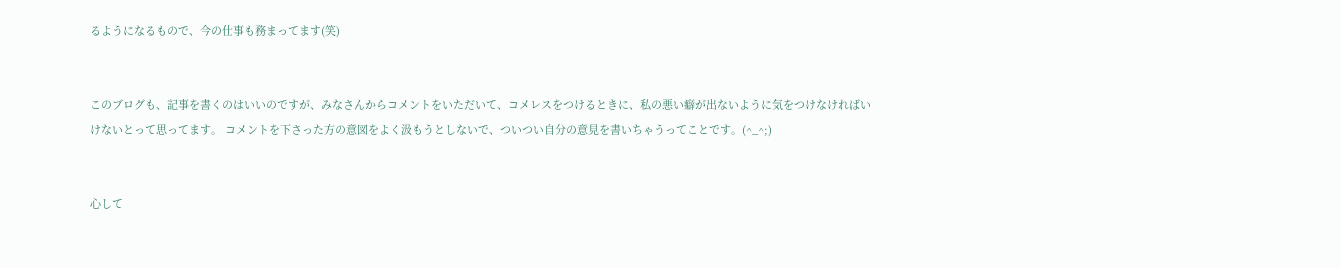るようになるもので、今の仕事も務まってます(笑)


このブログも、記事を書くのはいいのですが、みなさんからコメントをいただいて、コメレスをつけるときに、私の悪い癖が出ないように気をつけなければいけないとって思ってます。 コメントを下さった方の意図をよく汲もうとしないで、ついつい自分の意見を書いちゃうってことです。(^_^;)


心して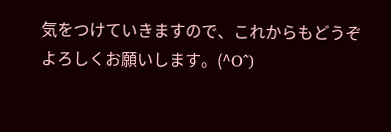気をつけていきますので、これからもどうぞよろしくお願いします。(^O^)